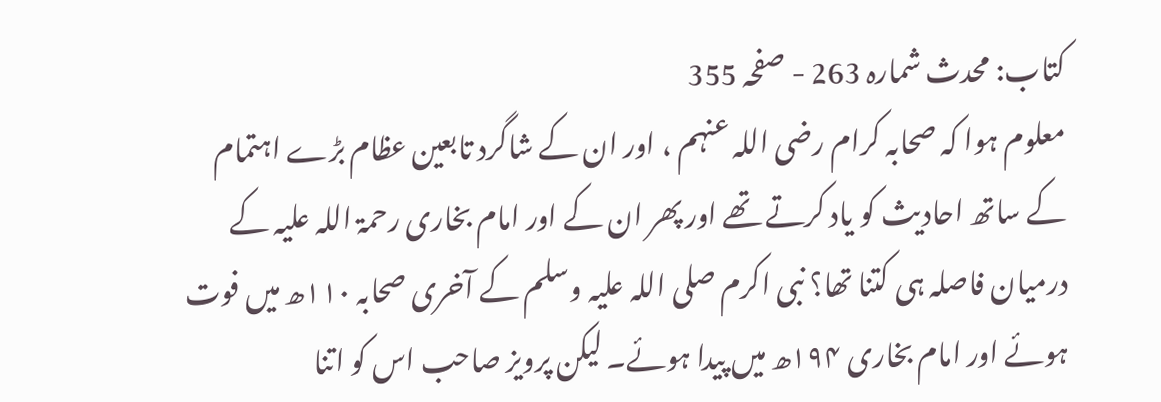کتاب: محدث شمارہ 263 - صفحہ 355
معلوم ہوا کہ صحابہ کرام رضی اللہ عنہم ، اور ان کے شاگرد تابعین عظام بڑے اہتمام کے ساتھ احادیث کو یاد کرتے تھے اور پھر ان کے اور امام بخاری رحمۃ اللہ علیہ کے درمیان فاصلہ ہی کتنا تھا؟ نبی اکرم صلی اللہ علیہ وسلم کے آخری صحابہ ۱۱۰ھ میں فوت ہوئے اور امام بخاری ۱۹۴ھ میں پیدا ہوئے۔ لیکن پرویز صاحب اس کو اتنا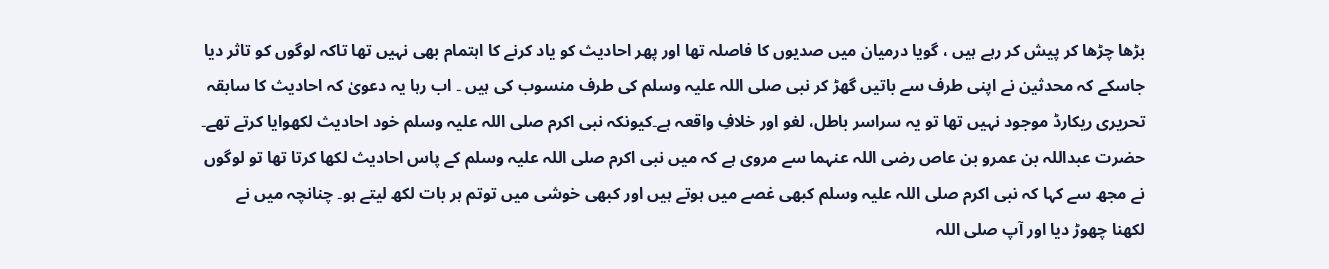بڑھا چڑھا کر پیش کر رہے ہیں ، گویا درمیان میں صدیوں کا فاصلہ تھا اور پھر احادیث کو یاد کرنے کا اہتمام بھی نہیں تھا تاکہ لوگوں کو تاثر دیا جاسکے کہ محدثین نے اپنی طرف سے باتیں گھڑ کر نبی صلی اللہ علیہ وسلم کی طرف منسوب کی ہیں ۔ اب رہا یہ دعویٰ کہ احادیث کا سابقہ تحریری ریکارڈ موجود نہیں تھا تو یہ سراسر باطل، لغو اور خلافِ واقعہ ہے۔کیونکہ نبی اکرم صلی اللہ علیہ وسلم خود احادیث لکھوایا کرتے تھے۔ حضرت عبداللہ بن عمرو بن عاص رضی اللہ عنہما سے مروی ہے کہ میں نبی اکرم صلی اللہ علیہ وسلم کے پاس احادیث لکھا کرتا تھا تو لوگوں نے مجھ سے کہا کہ نبی اکرم صلی اللہ علیہ وسلم کبھی غصے میں ہوتے ہیں اور کبھی خوشی میں توتم ہر بات لکھ لیتے ہو۔ چنانچہ میں نے لکھنا چھوڑ دیا اور آپ صلی اللہ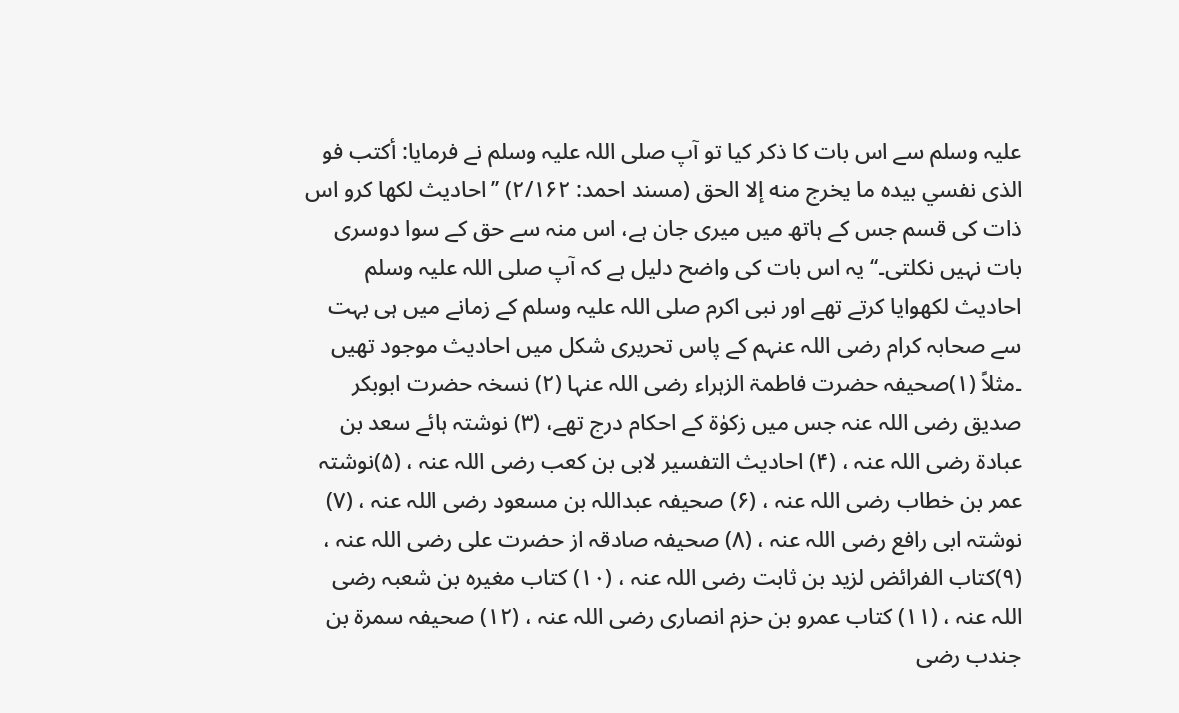علیہ وسلم سے اس بات کا ذکر کیا تو آپ صلی اللہ علیہ وسلم نے فرمایا: أکتب فو الذی نفسي بيده ما يخرج منه إلا الحق (مسند احمد: ۲/۱۶۲) ’’احادیث لکھا کرو اس ذات کی قسم جس کے ہاتھ میں میری جان ہے، اس منہ سے حق کے سوا دوسری بات نہیں نکلتی۔‘‘ یہ اس بات کی واضح دلیل ہے کہ آپ صلی اللہ علیہ وسلم احادیث لکھوایا کرتے تھے اور نبی اکرم صلی اللہ علیہ وسلم کے زمانے میں ہی بہت سے صحابہ کرام رضی اللہ عنہم کے پاس تحریری شکل میں احادیث موجود تھیں ۔مثلاً (۱)صحیفہ حضرت فاطمۃ الزہراء رضی اللہ عنہا (۲) نسخہ حضرت ابوبکر صدیق رضی اللہ عنہ جس میں زکوٰۃ کے احکام درج تھے، (۳) نوشتہ ہائے سعد بن عبادۃ رضی اللہ عنہ ، (۴) احادیث التفسیر لابی بن کعب رضی اللہ عنہ ، (۵)نوشتہ عمر بن خطاب رضی اللہ عنہ ، (۶) صحیفہ عبداللہ بن مسعود رضی اللہ عنہ ، (۷) نوشتہ ابی رافع رضی اللہ عنہ ، (۸) صحیفہ صادقہ از حضرت علی رضی اللہ عنہ ، (۹)کتاب الفرائض لزید بن ثابت رضی اللہ عنہ ، (۱۰) کتاب مغیرہ بن شعبہ رضی اللہ عنہ ، (۱۱) کتاب عمرو بن حزم انصاری رضی اللہ عنہ ، (۱۲) صحیفہ سمرۃ بن جندب رضی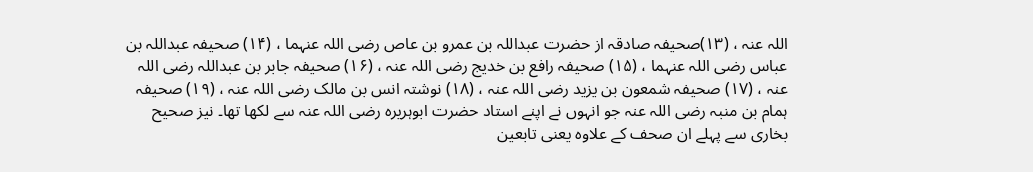اللہ عنہ ، (۱۳)صحیفہ صادقہ از حضرت عبداللہ بن عمرو بن عاص رضی اللہ عنہما ، (۱۴) صحیفہ عبداللہ بن عباس رضی اللہ عنہما ، (۱۵) صحیفہ رافع بن خدیج رضی اللہ عنہ ، (۱۶) صحیفہ جابر بن عبداللہ رضی اللہ عنہ ، (۱۷) صحیفہ شمعون بن یزید رضی اللہ عنہ ، (۱۸) نوشتہ انس بن مالک رضی اللہ عنہ ، (۱۹) صحیفہ ہمام بن منبہ رضی اللہ عنہ جو انہوں نے اپنے استاد حضرت ابوہریرہ رضی اللہ عنہ سے لکھا تھا۔ نیز صحیح بخاری سے پہلے ان صحف کے علاوہ یعنی تابعین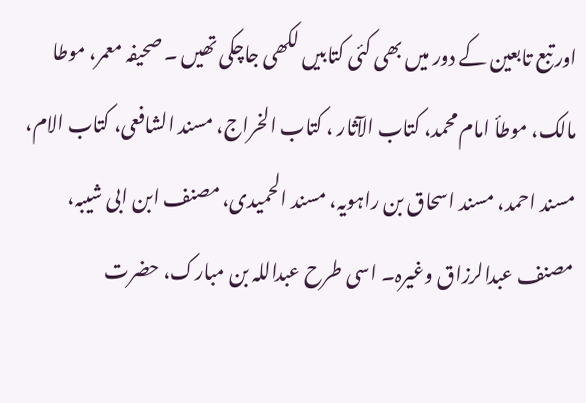اور تبع تابعین کے دور میں بھی کئی کتابیں لکھی جاچکی تھیں ۔ صحیفہ معمر، موطا مالک، موطأ امام محمد، کتاب الآثار ، کتاب الخراج، مسند الشافعی، کتاب الام، مسند احمد، مسند اسحاق بن راہویہ، مسند الحمیدی، مصنف ابن ابی شیبہ، مصنف عبدالرزاق وغیرہ۔ اسی طرح عبداللہ بن مبارک، حضرت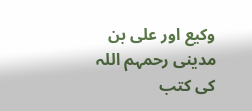وکیع اور علی بن مدینی رحمہم اللہ کی کتب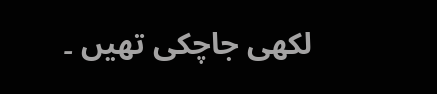لکھی جاچکی تھیں ۔